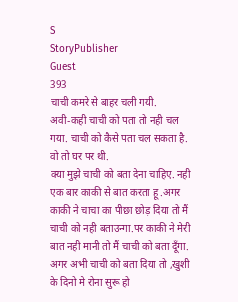S
StoryPublisher
Guest
393
चाची कमरे से बाहर चली गयी.
अवी-कही चाची को पता तो नही चल गया. चाची को कैसे पता चल सकता है. वो तो घर पर थी.
क्या मुझे चाची को बता देना चाहिए. नही एक बार काकी से बात करता हू .अगर काकी ने चाचा का पीछा छोड़ दिया तो मैं चाची को नही बताउन्गा.पर काकी ने मेरी बात नही मानी तो मैं चाची को बता दूँगा.
अगर अभी चाची को बता दिया तो ,खुशी के दिनो मे रोना सुरू हो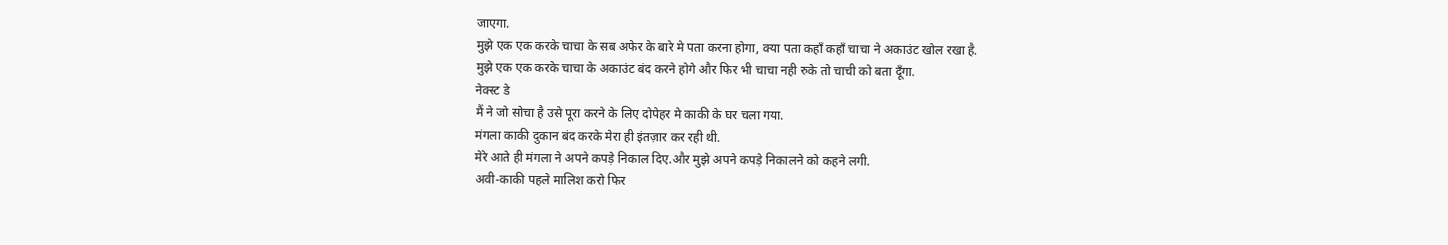जाएगा.
मुझे एक एक करके चाचा के सब अफेर के बारे मे पता करना होगा, क्या पता कहाँ कहाँ चाचा ने अकाउंट खोल रखा है.
मुझे एक एक करके चाचा के अकाउंट बंद करने होगे और फिर भी चाचा नही रुके तो चाची को बता दूँगा.
नेक्स्ट डे
मैं ने जो सोचा है उसे पूरा करने के लिए दोपेहर मे काकी के घर चला गया.
मंगला काकी दुकान बंद करके मेरा ही इंतज़ार कर रही थी.
मेरे आते ही मंगला ने अपने कपड़े निकाल दिए.और मुझे अपने कपड़े निकालने को कहने लगी.
अवी-काकी पहले मालिश करो फिर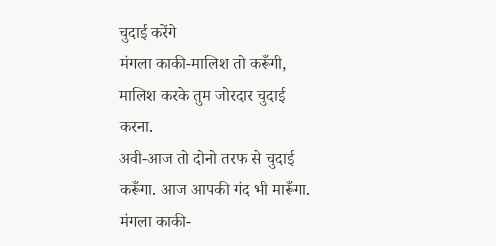चुदाई करेंगे
मंगला काकी-मालिश तो करूँगी, मालिश करके तुम जोरदार चुदाई करना.
अवी-आज तो दोनो तरफ से चुदाई करूँगा. आज आपकी गंद भी मारूँगा.
मंगला काकी-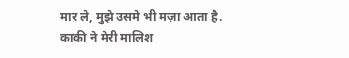मार ले, मुझे उसमे भी मज़ा आता है.
काकी ने मेरी मालिश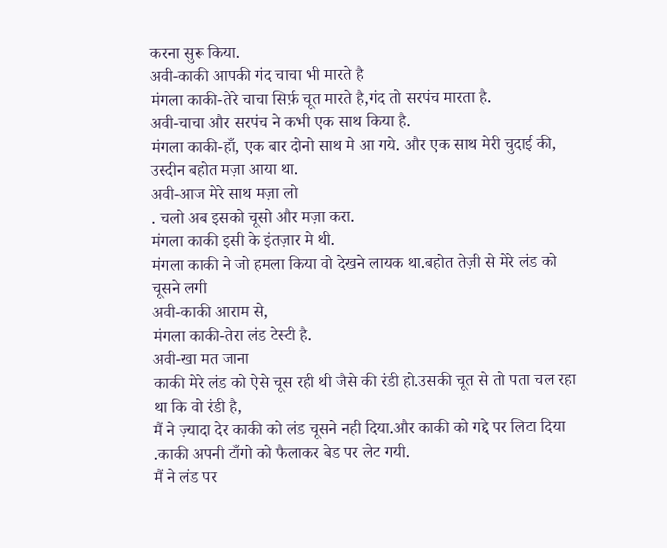करना सुरू किया.
अवी-काकी आपकी गंद चाचा भी मारते है
मंगला काकी-तेरे चाचा सिर्फ़ चूत मारते है,गंद तो सरपंच मारता है.
अवी-चाचा और सरपंच ने कभी एक साथ किया है.
मंगला काकी-हाँ, एक बार दोनो साथ मे आ गये. और एक साथ मेरी चुदाई की, उस्दीन बहोत मज़ा आया था.
अवी-आज मेरे साथ मज़ा लो
. चलो अब इसको चूसो और मज़ा करा.
मंगला काकी इसी के इंतज़ार मे थी.
मंगला काकी ने जो हमला किया वो देखने लायक था.बहोत तेज़ी से मेरे लंड को चूसने लगी
अवी-काकी आराम से,
मंगला काकी-तेरा लंड टेस्टी है.
अवी-खा मत जाना
काकी मेरे लंड को ऐसे चूस रही थी जैसे की रंडी हो.उसकी चूत से तो पता चल रहा था कि वो रंडी है,
मैं ने ज़्यादा देर काकी को लंड चूसने नही दिया.और काकी को गद्दे पर लिटा दिया .काकी अपनी टाँगो को फैलाकर बेड पर लेट गयी.
मैं ने लंड पर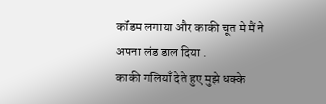कॉंडम लगाया और काकी चूत मे मैं ने अपना लंड डाल दिया .
काकी गलियाँ देते हुए मुझे धक्के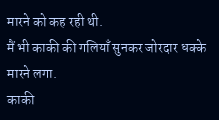मारने को कह रही थी.
मैं भी काकी की गलियाँ सुनकर जोरदार धक्के मारने लगा.
काकी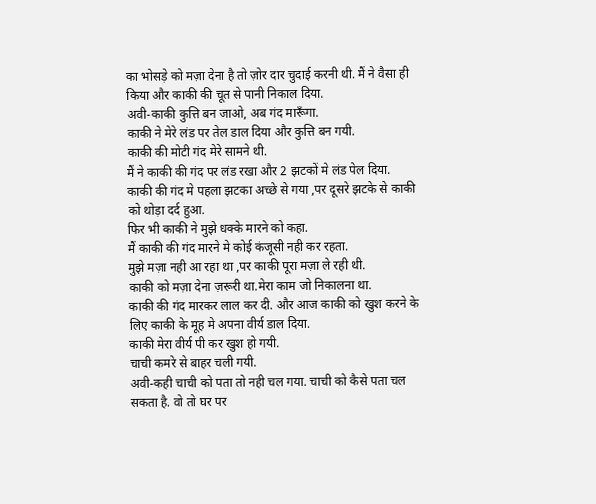का भोसड़े को मज़ा देना है तो ज़ोर दार चुदाई करनी थी. मैं ने वैसा ही किया और काकी की चूत से पानी निकाल दिया.
अवी-काकी कुत्ति बन जाओ, अब गंद मारूँगा.
काकी ने मेरे लंड पर तेल डाल दिया और कुत्ति बन गयी.
काकी की मोटी गंद मेरे सामने थी.
मैं ने काकी की गंद पर लंड रखा और 2 झटकों मे लंड पेल दिया.
काकी की गंद मे पहला झटका अच्छे से गया ,पर दूसरे झटके से काकी को थोड़ा दर्द हुआ.
फिर भी काकी ने मुझे धक्के मारने को कहा.
मैं काकी की गंद मारने मे कोई कंजूसी नही कर रहता.
मुझे मज़ा नही आ रहा था ,पर काकी पूरा मज़ा ले रही थी.
काकी को मज़ा देना ज़रूरी था.मेरा काम जो निकालना था.
काकी की गंद मारकर लाल कर दी. और आज काकी को खुश करने के लिए काकी के मूह मे अपना वीर्य डाल दिया.
काकी मेरा वीर्य पी कर खुश हो गयी.
चाची कमरे से बाहर चली गयी.
अवी-कही चाची को पता तो नही चल गया. चाची को कैसे पता चल सकता है. वो तो घर पर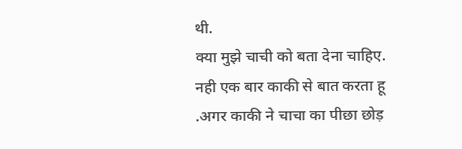थी.
क्या मुझे चाची को बता देना चाहिए. नही एक बार काकी से बात करता हू .अगर काकी ने चाचा का पीछा छोड़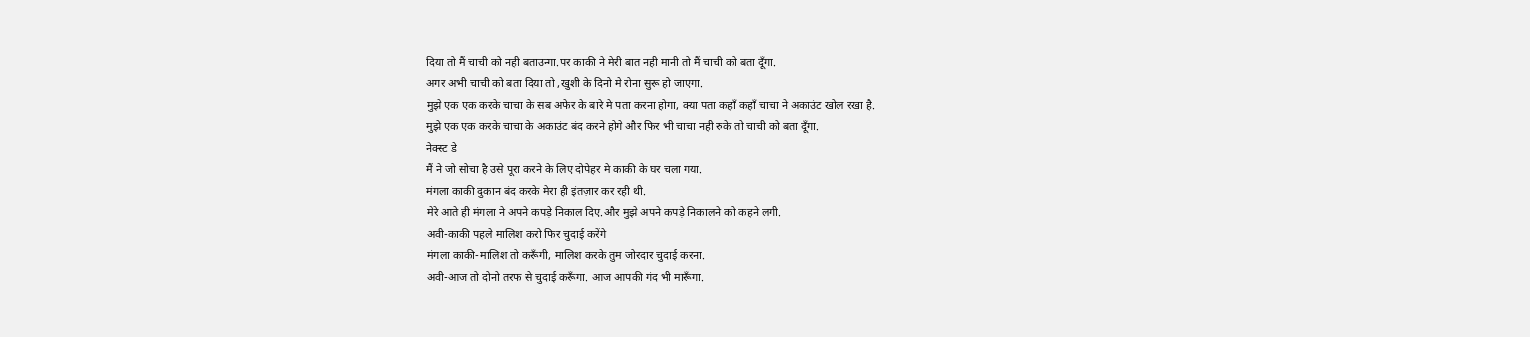दिया तो मैं चाची को नही बताउन्गा.पर काकी ने मेरी बात नही मानी तो मैं चाची को बता दूँगा.
अगर अभी चाची को बता दिया तो ,खुशी के दिनो मे रोना सुरू हो जाएगा.
मुझे एक एक करके चाचा के सब अफेर के बारे मे पता करना होगा, क्या पता कहाँ कहाँ चाचा ने अकाउंट खोल रखा है.
मुझे एक एक करके चाचा के अकाउंट बंद करने होगे और फिर भी चाचा नही रुके तो चाची को बता दूँगा.
नेक्स्ट डे
मैं ने जो सोचा है उसे पूरा करने के लिए दोपेहर मे काकी के घर चला गया.
मंगला काकी दुकान बंद करके मेरा ही इंतज़ार कर रही थी.
मेरे आते ही मंगला ने अपने कपड़े निकाल दिए.और मुझे अपने कपड़े निकालने को कहने लगी.
अवी-काकी पहले मालिश करो फिर चुदाई करेंगे
मंगला काकी-मालिश तो करूँगी, मालिश करके तुम जोरदार चुदाई करना.
अवी-आज तो दोनो तरफ से चुदाई करूँगा. आज आपकी गंद भी मारूँगा.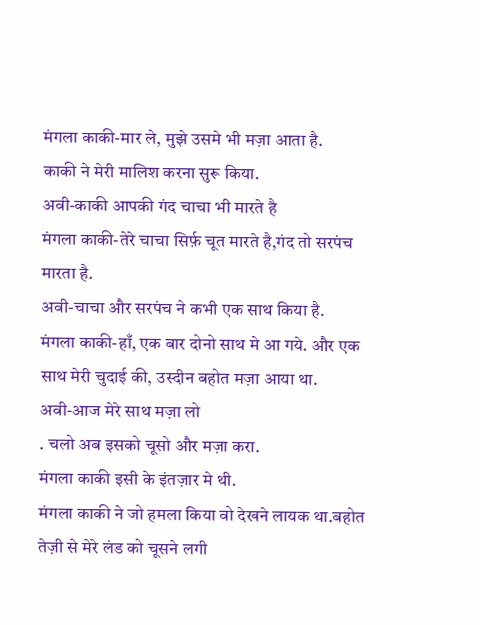मंगला काकी-मार ले, मुझे उसमे भी मज़ा आता है.
काकी ने मेरी मालिश करना सुरू किया.
अवी-काकी आपकी गंद चाचा भी मारते है
मंगला काकी-तेरे चाचा सिर्फ़ चूत मारते है,गंद तो सरपंच मारता है.
अवी-चाचा और सरपंच ने कभी एक साथ किया है.
मंगला काकी-हाँ, एक बार दोनो साथ मे आ गये. और एक साथ मेरी चुदाई की, उस्दीन बहोत मज़ा आया था.
अवी-आज मेरे साथ मज़ा लो
. चलो अब इसको चूसो और मज़ा करा.
मंगला काकी इसी के इंतज़ार मे थी.
मंगला काकी ने जो हमला किया वो देखने लायक था.बहोत तेज़ी से मेरे लंड को चूसने लगी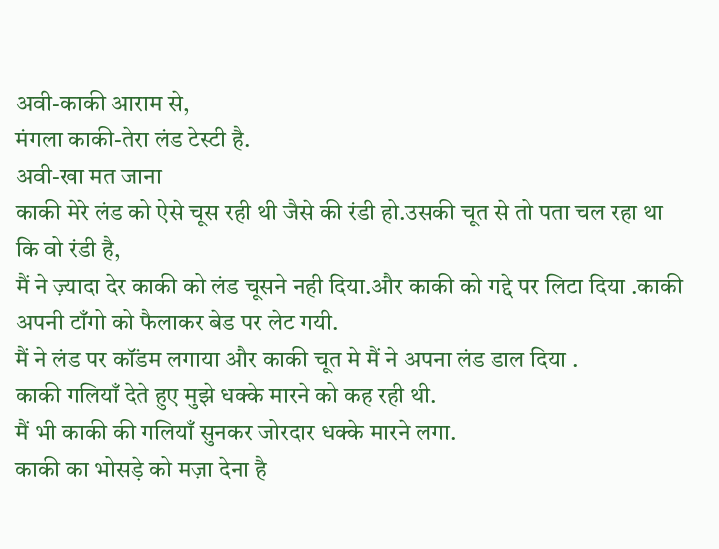अवी-काकी आराम से,
मंगला काकी-तेरा लंड टेस्टी है.
अवी-खा मत जाना
काकी मेरे लंड को ऐसे चूस रही थी जैसे की रंडी हो.उसकी चूत से तो पता चल रहा था कि वो रंडी है,
मैं ने ज़्यादा देर काकी को लंड चूसने नही दिया.और काकी को गद्दे पर लिटा दिया .काकी अपनी टाँगो को फैलाकर बेड पर लेट गयी.
मैं ने लंड पर कॉंडम लगाया और काकी चूत मे मैं ने अपना लंड डाल दिया .
काकी गलियाँ देते हुए मुझे धक्के मारने को कह रही थी.
मैं भी काकी की गलियाँ सुनकर जोरदार धक्के मारने लगा.
काकी का भोसड़े को मज़ा देना है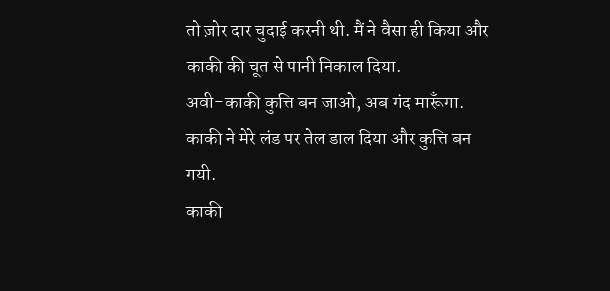तो ज़ोर दार चुदाई करनी थी. मैं ने वैसा ही किया और काकी की चूत से पानी निकाल दिया.
अवी-काकी कुत्ति बन जाओ, अब गंद मारूँगा.
काकी ने मेरे लंड पर तेल डाल दिया और कुत्ति बन गयी.
काकी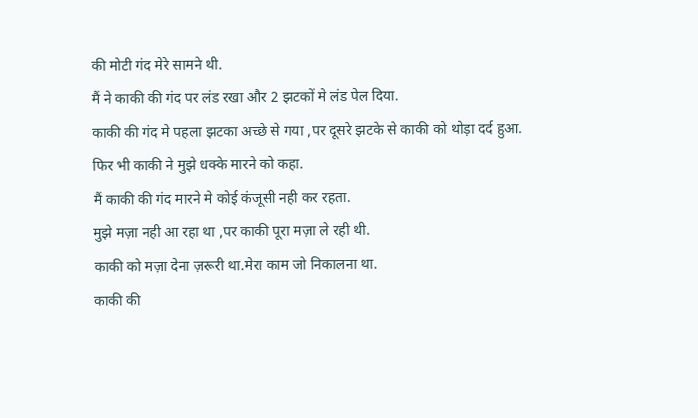की मोटी गंद मेरे सामने थी.
मैं ने काकी की गंद पर लंड रखा और 2 झटकों मे लंड पेल दिया.
काकी की गंद मे पहला झटका अच्छे से गया ,पर दूसरे झटके से काकी को थोड़ा दर्द हुआ.
फिर भी काकी ने मुझे धक्के मारने को कहा.
मैं काकी की गंद मारने मे कोई कंजूसी नही कर रहता.
मुझे मज़ा नही आ रहा था ,पर काकी पूरा मज़ा ले रही थी.
काकी को मज़ा देना ज़रूरी था.मेरा काम जो निकालना था.
काकी की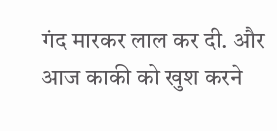गंद मारकर लाल कर दी. और आज काकी को खुश करने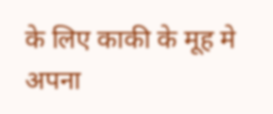के लिए काकी के मूह मे अपना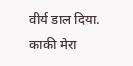वीर्य डाल दिया.
काकी मेरा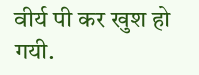वीर्य पी कर खुश हो गयी.